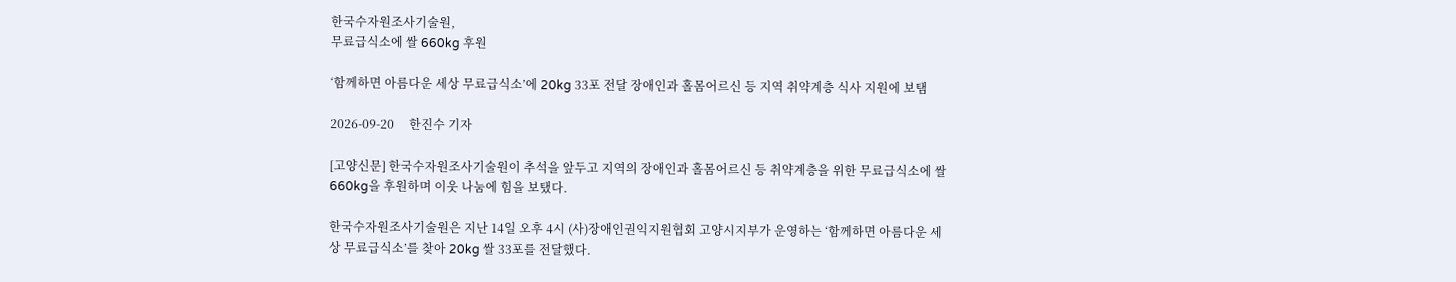한국수자원조사기술원,
무료급식소에 쌀 660kg 후원

‘함께하면 아름다운 세상 무료급식소’에 20kg 33포 전달 장애인과 홀몸어르신 등 지역 취약계층 식사 지원에 보탬

2026-09-20     한진수 기자

[고양신문] 한국수자원조사기술원이 추석을 앞두고 지역의 장애인과 홀몸어르신 등 취약계층을 위한 무료급식소에 쌀 660kg을 후원하며 이웃 나눔에 힘을 보탰다.

한국수자원조사기술원은 지난 14일 오후 4시 (사)장애인권익지원협회 고양시지부가 운영하는 ‘함께하면 아름다운 세상 무료급식소’를 찾아 20kg 쌀 33포를 전달했다.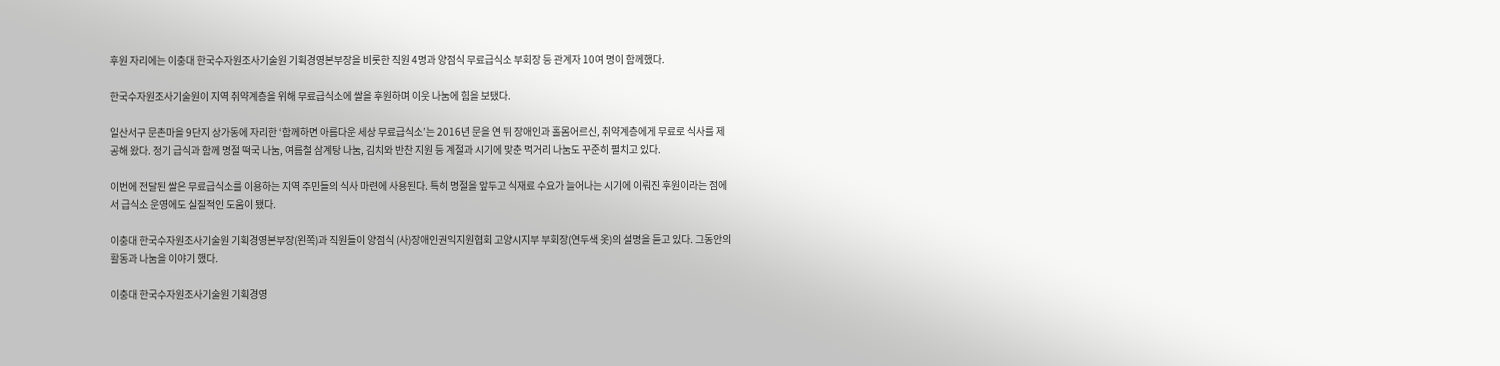후원 자리에는 이충대 한국수자원조사기술원 기획경영본부장을 비롯한 직원 4명과 양점식 무료급식소 부회장 등 관계자 10여 명이 함께했다.

한국수자원조사기술원이 지역 취약계층을 위해 무료급식소에 쌀을 후원하며 이웃 나눔에 힘을 보탰다.

일산서구 문촌마을 9단지 상가동에 자리한 ‘함께하면 아름다운 세상 무료급식소’는 2016년 문을 연 뒤 장애인과 홀몸어르신, 취약계층에게 무료로 식사를 제공해 왔다. 정기 급식과 함께 명절 떡국 나눔, 여름철 삼계탕 나눔, 김치와 반찬 지원 등 계절과 시기에 맞춘 먹거리 나눔도 꾸준히 펼치고 있다.

이번에 전달된 쌀은 무료급식소를 이용하는 지역 주민들의 식사 마련에 사용된다. 특히 명절을 앞두고 식재료 수요가 늘어나는 시기에 이뤄진 후원이라는 점에서 급식소 운영에도 실질적인 도움이 됐다.

이충대 한국수자원조사기술원 기획경영본부장(왼쪽)과 직원들이 양점식 (사)장애인권익지원협회 고양시지부 부회장(연두색 옷)의 설명을 듣고 있다. 그동안의 활동과 나눔을 이야기 했다.

이충대 한국수자원조사기술원 기획경영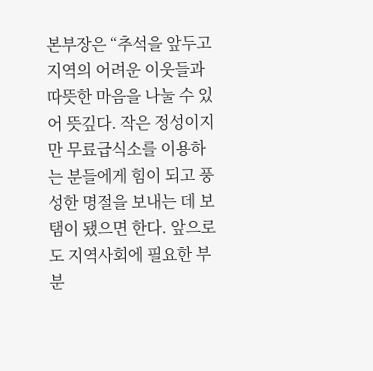본부장은 “추석을 앞두고 지역의 어려운 이웃들과 따뜻한 마음을 나눌 수 있어 뜻깊다. 작은 정성이지만 무료급식소를 이용하는 분들에게 힘이 되고 풍성한 명절을 보내는 데 보탬이 됐으면 한다. 앞으로도 지역사회에 필요한 부분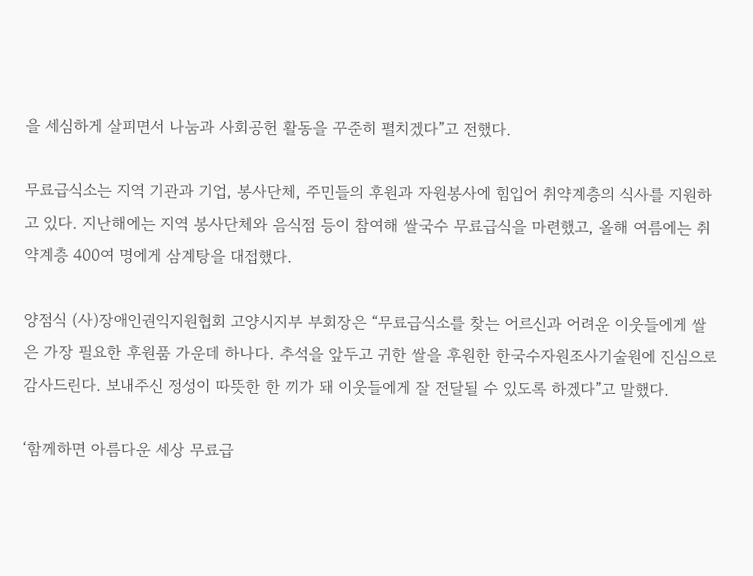을 세심하게 살피면서 나눔과 사회공헌 활동을 꾸준히 펼치겠다”고 전했다.

무료급식소는 지역 기관과 기업, 봉사단체, 주민들의 후원과 자원봉사에 힘입어 취약계층의 식사를 지원하고 있다. 지난해에는 지역 봉사단체와 음식점 등이 참여해 쌀국수 무료급식을 마련했고, 올해 여름에는 취약계층 400여 명에게 삼계탕을 대접했다.

양점식 (사)장애인권익지원협회 고양시지부 부회장은 “무료급식소를 찾는 어르신과 어려운 이웃들에게 쌀은 가장 필요한 후원품 가운데 하나다. 추석을 앞두고 귀한 쌀을 후원한 한국수자원조사기술원에 진심으로 감사드린다. 보내주신 정성이 따뜻한 한 끼가 돼 이웃들에게 잘 전달될 수 있도록 하겠다”고 말했다.

‘함께하면 아름다운 세상 무료급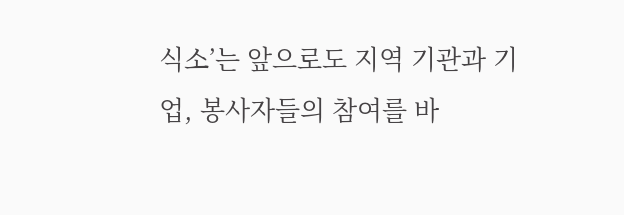식소’는 앞으로도 지역 기관과 기업, 봉사자들의 참여를 바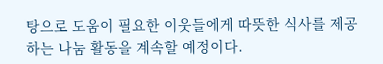탕으로 도움이 필요한 이웃들에게 따뜻한 식사를 제공하는 나눔 활동을 계속할 예정이다.